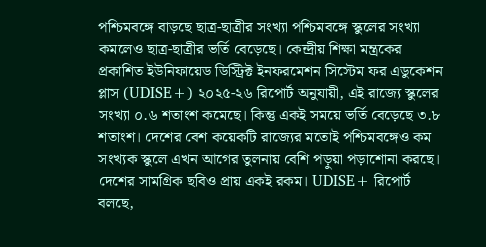পশ্চিমবঙ্গে বাড়ছে ছাত্র-ছাত্রীর সংখ্যা পশ্চিমবঙ্গে স্কুলের সংখ্যা কমলেও ছাত্র-ছাত্রীর ভর্তি বেড়েছে। কেন্দ্রীয় শিক্ষা মন্ত্রকের প্রকাশিত ইউনিফায়েড ডিস্ট্রিক্ট ইনফরমেশন সিস্টেম ফর এডুকেশন প্লাস (UDISE+) ২০২৫-২৬ রিপোর্ট অনুযায়ী, এই রাজ্যে স্কুলের সংখ্যা ০.৬ শতাংশ কমেছে। কিন্তু একই সময়ে ভর্তি বেড়েছে ৩.৮ শতাংশ। দেশের বেশ কয়েকটি রাজ্যের মতোই পশ্চিমবঙ্গেও কম সংখ্যক স্কুলে এখন আগের তুলনায় বেশি পড়ুয়া পড়াশোনা করছে।
দেশের সামগ্রিক ছবিও প্রায় একই রকম। UDISE+ রিপোর্ট বলছে,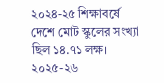২০২৪-২৫ শিক্ষাবর্ষে দেশে মোট স্কুলের সংখ্যা ছিল ১৪.৭১ লক্ষ। ২০২৫-২৬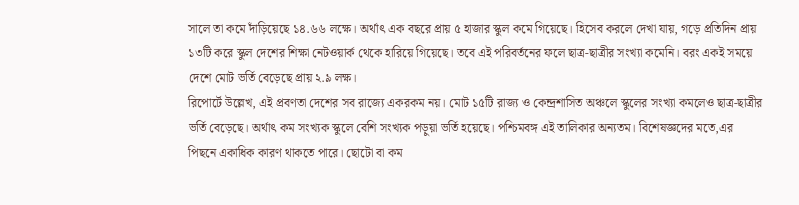সালে তা কমে দাঁড়িয়েছে ১৪.৬৬ লক্ষে। অর্থাৎ এক বছরে প্রায় ৫ হাজার স্কুল কমে গিয়েছে। হিসেব করলে দেখা যায়, গড়ে প্রতিদিন প্রায় ১৩টি করে স্কুল দেশের শিক্ষা নেটওয়ার্ক থেকে হারিয়ে গিয়েছে। তবে এই পরিবর্তনের ফলে ছাত্র-ছাত্রীর সংখ্যা কমেনি। বরং একই সময়ে দেশে মোট ভর্তি বেড়েছে প্রায় ২.৯ লক্ষ।
রিপোর্টে উল্লেখ, এই প্রবণতা দেশের সব রাজ্যে একরকম নয়। মোট ১৫টি রাজ্য ও কেন্দ্রশাসিত অঞ্চলে স্কুলের সংখ্যা কমলেও ছাত্র-ছাত্রীর ভর্তি বেড়েছে। অর্থাৎ কম সংখ্যক স্কুলে বেশি সংখ্যক পড়ুয়া ভর্তি হয়েছে। পশ্চিমবঙ্গ এই তালিকার অন্যতম। বিশেষজ্ঞদের মতে,এর পিছনে একাধিক কারণ থাকতে পারে। ছোটো বা কম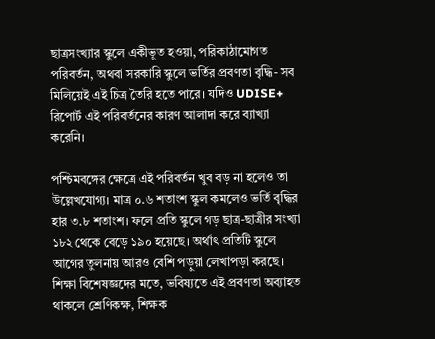ছাত্রসংখ্যার স্কুলে একীভূত হওয়া, পরিকাঠামোগত পরিবর্তন, অথবা সরকারি স্কুলে ভর্তির প্রবণতা বৃদ্ধি- সব মিলিয়েই এই চিত্র তৈরি হতে পারে। যদিও UDISE+ রিপোর্ট এই পরিবর্তনের কারণ আলাদা করে ব্যাখ্যা করেনি।

পশ্চিমবঙ্গের ক্ষেত্রে এই পরিবর্তন খুব বড় না হলেও তা উল্লেখযোগ্য। মাত্র ০.৬ শতাংশ স্কুল কমলেও ভর্তি বৃদ্ধির হার ৩.৮ শতাংশ। ফলে প্রতি স্কুলে গড় ছাত্র-ছাত্রীর সংখ্যা ১৮২ থেকে বেড়ে ১৯০ হয়েছে। অর্থাৎ প্রতিটি স্কুলে আগের তুলনায় আরও বেশি পড়ুয়া লেখাপড়া করছে। শিক্ষা বিশেষজ্ঞদের মতে, ভবিষ্যতে এই প্রবণতা অব্যাহত থাকলে শ্রেণিকক্ষ, শিক্ষক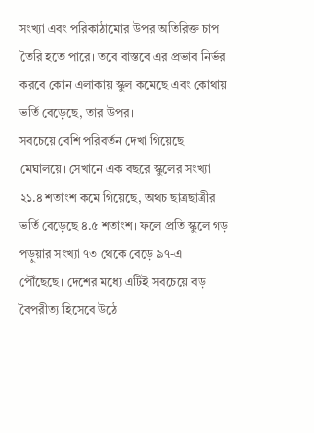সংখ্যা এবং পরিকাঠামোর উপর অতিরিক্ত চাপ তৈরি হতে পারে। তবে বাস্তবে এর প্রভাব নির্ভর করবে কোন এলাকায় স্কুল কমেছে এবং কোথায় ভর্তি বেড়েছে, তার উপর।
সবচেয়ে বেশি পরিবর্তন দেখা গিয়েছে মেঘালয়ে। সেখানে এক বছরে স্কুলের সংখ্যা ২১.৪ শতাংশ কমে গিয়েছে, অথচ ছাত্রছাত্রীর ভর্তি বেড়েছে ৪.৫ শতাংশ। ফলে প্রতি স্কুলে গড় পড়ুয়ার সংখ্যা ৭৩ থেকে বেড়ে ৯৭-এ পৌঁছেছে। দেশের মধ্যে এটিই সবচেয়ে বড় বৈপরীত্য হিসেবে উঠে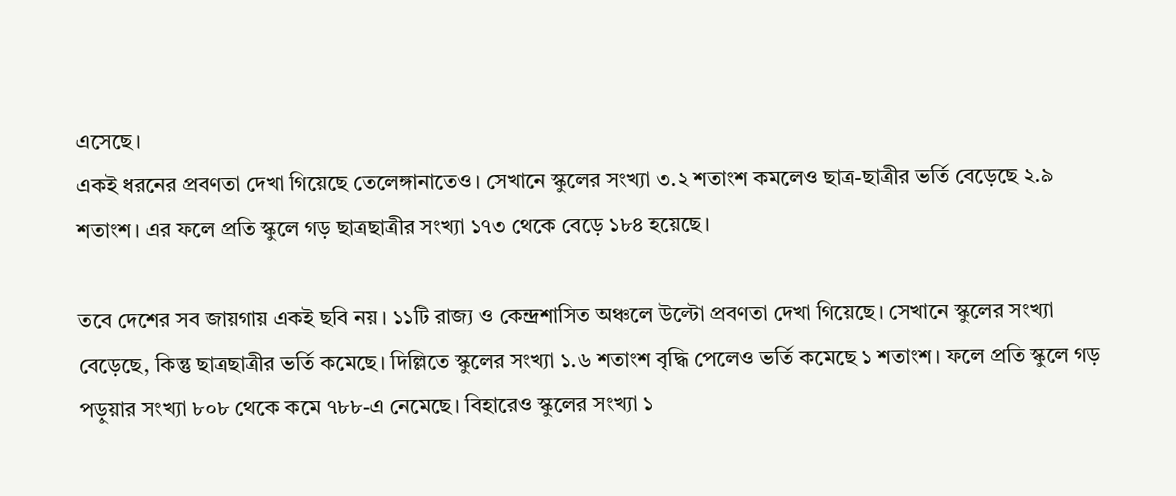এসেছে।
একই ধরনের প্রবণতা দেখা গিয়েছে তেলেঙ্গানাতেও। সেখানে স্কুলের সংখ্যা ৩.২ শতাংশ কমলেও ছাত্র-ছাত্রীর ভর্তি বেড়েছে ২.৯ শতাংশ। এর ফলে প্রতি স্কুলে গড় ছাত্রছাত্রীর সংখ্যা ১৭৩ থেকে বেড়ে ১৮৪ হয়েছে।

তবে দেশের সব জায়গায় একই ছবি নয়। ১১টি রাজ্য ও কেন্দ্রশাসিত অঞ্চলে উল্টো প্রবণতা দেখা গিয়েছে। সেখানে স্কুলের সংখ্যা বেড়েছে, কিন্তু ছাত্রছাত্রীর ভর্তি কমেছে। দিল্লিতে স্কুলের সংখ্যা ১.৬ শতাংশ বৃদ্ধি পেলেও ভর্তি কমেছে ১ শতাংশ। ফলে প্রতি স্কুলে গড় পড়ুয়ার সংখ্যা ৮০৮ থেকে কমে ৭৮৮-এ নেমেছে। বিহারেও স্কুলের সংখ্যা ১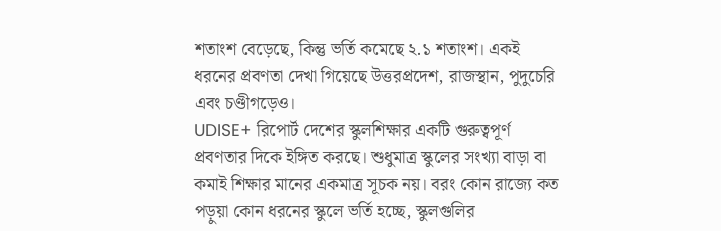শতাংশ বেড়েছে, কিন্তু ভর্তি কমেছে ২.১ শতাংশ। একই ধরনের প্রবণতা দেখা গিয়েছে উত্তরপ্রদেশ, রাজস্থান, পুদুচেরি এবং চণ্ডীগড়েও।
UDISE+ রিপোর্ট দেশের স্কুলশিক্ষার একটি গুরুত্বপূর্ণ প্রবণতার দিকে ইঙ্গিত করছে। শুধুমাত্র স্কুলের সংখ্যা বাড়া বা কমাই শিক্ষার মানের একমাত্র সূচক নয়। বরং কোন রাজ্যে কত পড়ুয়া কোন ধরনের স্কুলে ভর্তি হচ্ছে, স্কুলগুলির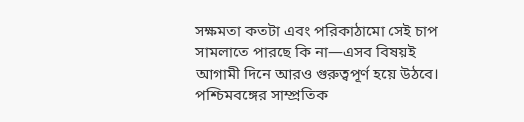সক্ষমতা কতটা এবং পরিকাঠামো সেই চাপ সামলাতে পারছে কি না—এসব বিষয়ই আগামী দিনে আরও গুরুত্বপূর্ণ হয়ে উঠবে। পশ্চিমবঙ্গের সাম্প্রতিক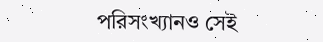পরিসংখ্যানও সেই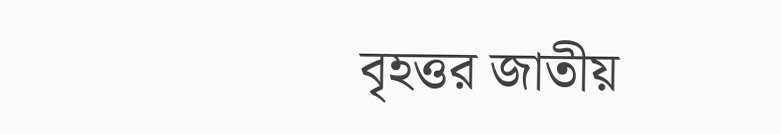বৃহত্তর জাতীয়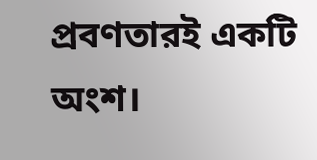প্রবণতারই একটি অংশ।